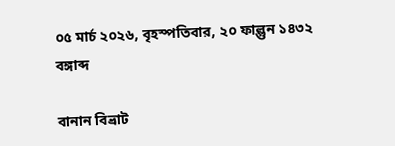০৫ মার্চ ২০২৬, বৃহস্পতিবার, ২০ ফাল্গুন ১৪৩২ বঙ্গাব্দ

বানান বিভ্রাট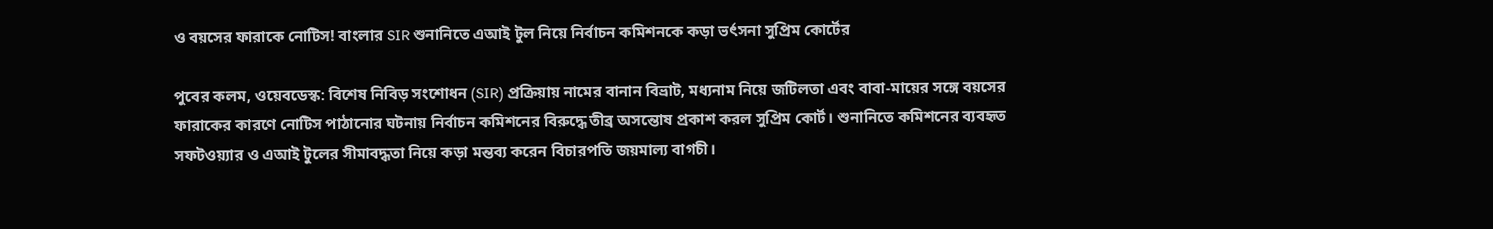ও বয়সের ফারাকে নোটিস! বাংলার SIR শুনানিতে এআই টুল নিয়ে নির্বাচন কমিশনকে কড়া ভর্ৎসনা সুপ্রিম কোর্টের

পুবের কলম, ওয়েবডেস্ক: বিশেষ নিবিড় সংশোধন (SIR) প্রক্রিয়ায় নামের বানান বিভ্রাট, মধ্যনাম নিয়ে জটিলতা এবং বাবা-মায়ের সঙ্গে বয়সের ফারাকের কারণে নোটিস পাঠানোর ঘটনায় নির্বাচন কমিশনের বিরুদ্ধে তীব্র অসন্তোষ প্রকাশ করল সুপ্রিম কোর্ট। শুনানিতে কমিশনের ব্যবহৃত সফটওয়্যার ও এআই টুলের সীমাবদ্ধতা নিয়ে কড়া মন্তব্য করেন বিচারপতি জয়মাল্য বাগচী।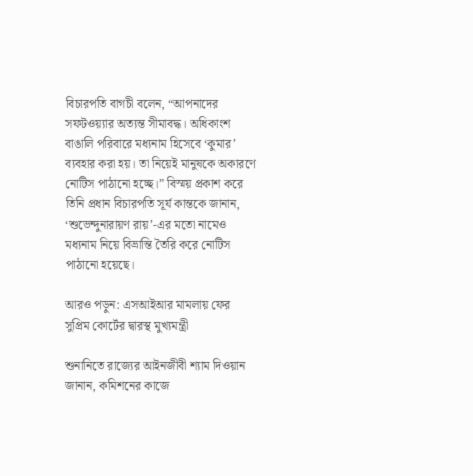বিচারপতি বাগচী বলেন, “আপনাদের সফটওয়্যার অত্যন্ত সীমাবদ্ধ। অধিকাংশ বাঙালি পরিবারে মধ্যনাম হিসেবে ‘কুমার’ ব্যবহার করা হয়। তা নিয়েই মানুষকে অকারণে নোটিস পাঠানো হচ্ছে।” বিস্ময় প্রকাশ করে তিনি প্রধান বিচারপতি সূর্য কান্তকে জানান, ‘শুভেন্দুনারায়ণ রায়’-এর মতো নামেও মধ্যনাম নিয়ে বিভ্রান্তি তৈরি করে নোটিস পাঠানো হয়েছে।

আরও পড়ুন: এসআইআর মামলায় ফের সুপ্রিম কোর্টের দ্বারস্থ মুখ্যমন্ত্রী

শুনানিতে রাজ্যের আইনজীবী শ্যাম দিওয়ান জানান, কমিশনের কাজে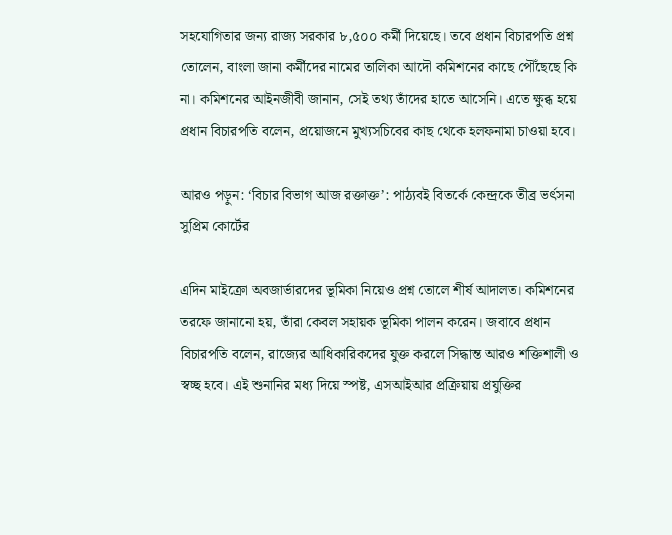সহযোগিতার জন্য রাজ্য সরকার ৮,৫০০ কর্মী দিয়েছে। তবে প্রধান বিচারপতি প্রশ্ন তোলেন, বাংলা জানা কর্মীদের নামের তালিকা আদৌ কমিশনের কাছে পৌঁছেছে কি না। কমিশনের আইনজীবী জানান, সেই তথ্য তাঁদের হাতে আসেনি। এতে ক্ষুব্ধ হয়ে প্রধান বিচারপতি বলেন, প্রয়োজনে মুখ্যসচিবের কাছ থেকে হলফনামা চাওয়া হবে।

আরও পড়ুন: ‘বিচার বিভাগ আজ রক্তাক্ত’: পাঠ্যবই বিতর্কে কেন্দ্রকে তীব্র ভর্ৎসনা সুপ্রিম কোর্টের

এদিন মাইক্রো অবজার্ভারদের ভূমিকা নিয়েও প্রশ্ন তোলে শীর্ষ আদালত। কমিশনের তরফে জানানো হয়, তাঁরা কেবল সহায়ক ভূমিকা পালন করেন। জবাবে প্রধান বিচারপতি বলেন, রাজ্যের আধিকারিকদের যুক্ত করলে সিদ্ধান্ত আরও শক্তিশালী ও স্বচ্ছ হবে। এই শুনানির মধ্য দিয়ে স্পষ্ট, এসআইআর প্রক্রিয়ায় প্রযুক্তির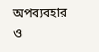অপব্যবহার ও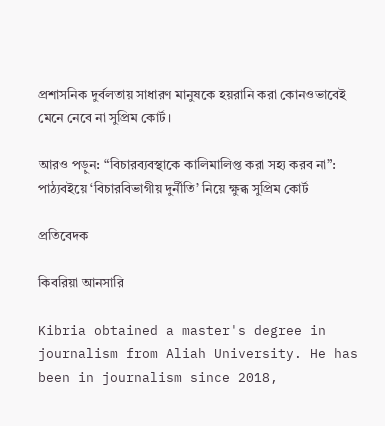প্রশাসনিক দুর্বলতায় সাধারণ মানুষকে হয়রানি করা কোনওভাবেই মেনে নেবে না সুপ্রিম কোর্ট।

আরও পড়ুন: “বিচারব্যবস্থাকে কালিমালিপ্ত করা সহ্য করব না”: পাঠ্যবইয়ে ‘বিচারবিভাগীয় দুর্নীতি’ নিয়ে ক্ষুব্ধ সুপ্রিম কোর্ট

প্রতিবেদক

কিবরিয়া আনসারি

Kibria obtained a master's degree in journalism from Aliah University. He has been in journalism since 2018,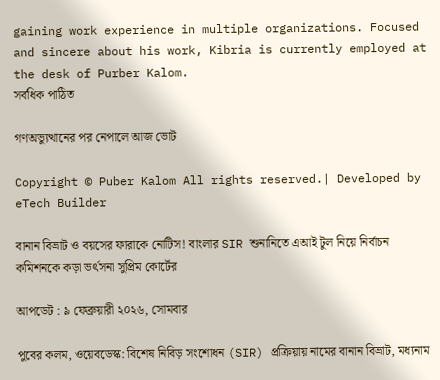gaining work experience in multiple organizations. Focused and sincere about his work, Kibria is currently employed at the desk of Purber Kalom.
সর্বধিক পাঠিত

গণঅভ্যুত্থানের পর নেপালে আজ ভোট

Copyright © Puber Kalom All rights reserved.| Developed by eTech Builder

বানান বিভ্রাট ও বয়সের ফারাকে নোটিস! বাংলার SIR শুনানিতে এআই টুল নিয়ে নির্বাচন কমিশনকে কড়া ভর্ৎসনা সুপ্রিম কোর্টের

আপডেট : ৯ ফেব্রুয়ারী ২০২৬, সোমবার

পুবের কলম, ওয়েবডেস্ক: বিশেষ নিবিড় সংশোধন (SIR) প্রক্রিয়ায় নামের বানান বিভ্রাট, মধ্যনাম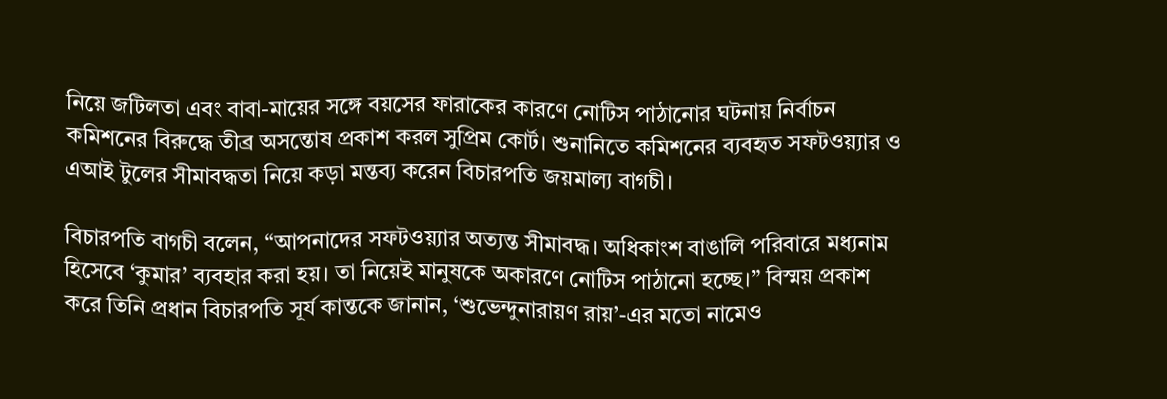নিয়ে জটিলতা এবং বাবা-মায়ের সঙ্গে বয়সের ফারাকের কারণে নোটিস পাঠানোর ঘটনায় নির্বাচন কমিশনের বিরুদ্ধে তীব্র অসন্তোষ প্রকাশ করল সুপ্রিম কোর্ট। শুনানিতে কমিশনের ব্যবহৃত সফটওয়্যার ও এআই টুলের সীমাবদ্ধতা নিয়ে কড়া মন্তব্য করেন বিচারপতি জয়মাল্য বাগচী।

বিচারপতি বাগচী বলেন, “আপনাদের সফটওয়্যার অত্যন্ত সীমাবদ্ধ। অধিকাংশ বাঙালি পরিবারে মধ্যনাম হিসেবে ‘কুমার’ ব্যবহার করা হয়। তা নিয়েই মানুষকে অকারণে নোটিস পাঠানো হচ্ছে।” বিস্ময় প্রকাশ করে তিনি প্রধান বিচারপতি সূর্য কান্তকে জানান, ‘শুভেন্দুনারায়ণ রায়’-এর মতো নামেও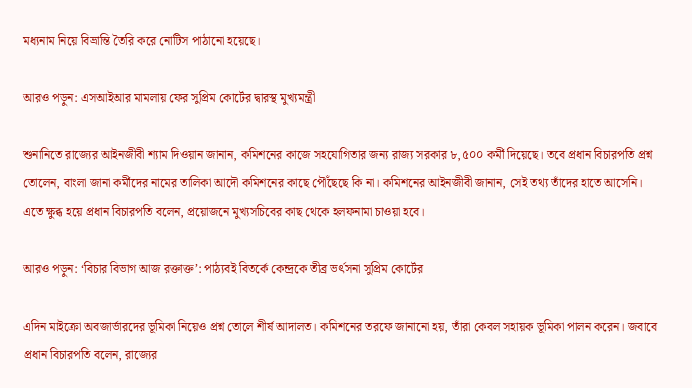মধ্যনাম নিয়ে বিভ্রান্তি তৈরি করে নোটিস পাঠানো হয়েছে।

আরও পড়ুন: এসআইআর মামলায় ফের সুপ্রিম কোর্টের দ্বারস্থ মুখ্যমন্ত্রী

শুনানিতে রাজ্যের আইনজীবী শ্যাম দিওয়ান জানান, কমিশনের কাজে সহযোগিতার জন্য রাজ্য সরকার ৮,৫০০ কর্মী দিয়েছে। তবে প্রধান বিচারপতি প্রশ্ন তোলেন, বাংলা জানা কর্মীদের নামের তালিকা আদৌ কমিশনের কাছে পৌঁছেছে কি না। কমিশনের আইনজীবী জানান, সেই তথ্য তাঁদের হাতে আসেনি। এতে ক্ষুব্ধ হয়ে প্রধান বিচারপতি বলেন, প্রয়োজনে মুখ্যসচিবের কাছ থেকে হলফনামা চাওয়া হবে।

আরও পড়ুন: ‘বিচার বিভাগ আজ রক্তাক্ত’: পাঠ্যবই বিতর্কে কেন্দ্রকে তীব্র ভর্ৎসনা সুপ্রিম কোর্টের

এদিন মাইক্রো অবজার্ভারদের ভূমিকা নিয়েও প্রশ্ন তোলে শীর্ষ আদালত। কমিশনের তরফে জানানো হয়, তাঁরা কেবল সহায়ক ভূমিকা পালন করেন। জবাবে প্রধান বিচারপতি বলেন, রাজ্যের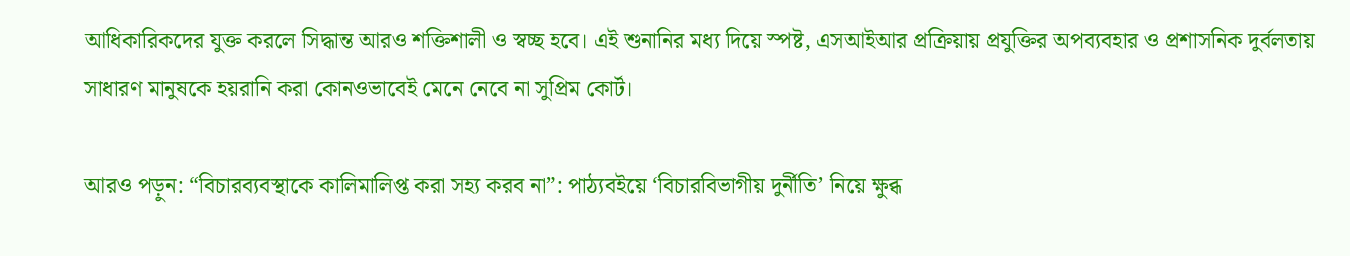আধিকারিকদের যুক্ত করলে সিদ্ধান্ত আরও শক্তিশালী ও স্বচ্ছ হবে। এই শুনানির মধ্য দিয়ে স্পষ্ট, এসআইআর প্রক্রিয়ায় প্রযুক্তির অপব্যবহার ও প্রশাসনিক দুর্বলতায় সাধারণ মানুষকে হয়রানি করা কোনওভাবেই মেনে নেবে না সুপ্রিম কোর্ট।

আরও পড়ুন: “বিচারব্যবস্থাকে কালিমালিপ্ত করা সহ্য করব না”: পাঠ্যবইয়ে ‘বিচারবিভাগীয় দুর্নীতি’ নিয়ে ক্ষুব্ধ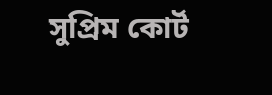সুপ্রিম কোর্ট